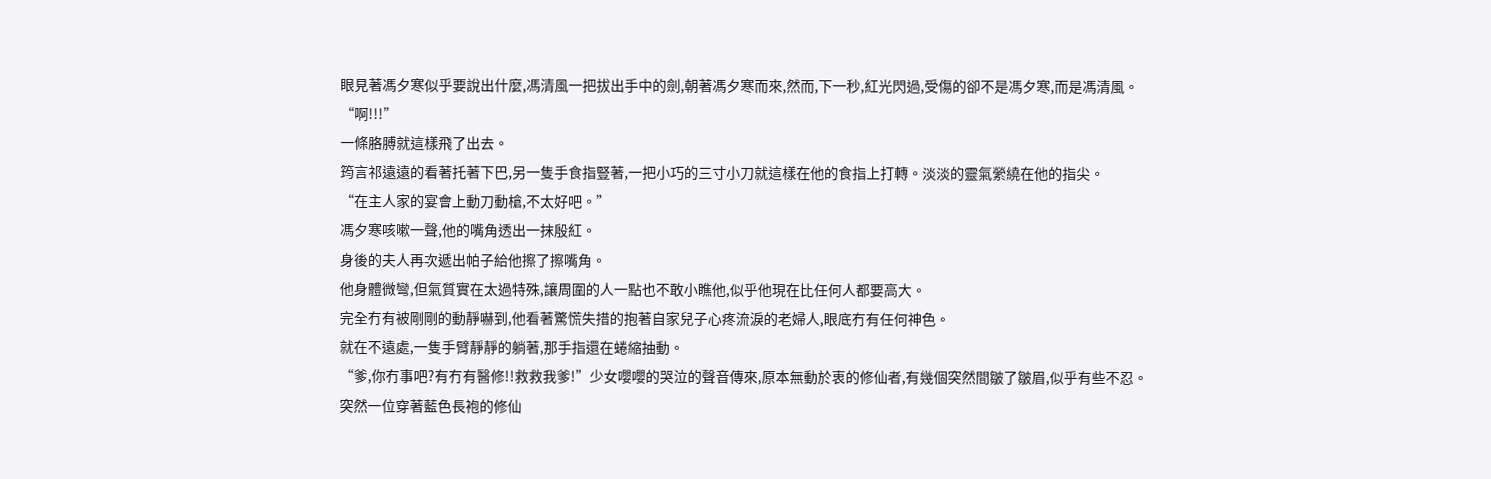眼見著馮夕寒似乎要說出什麼,馮清風一把拔出手中的劍,朝著馮夕寒而來,然而,下一秒,紅光閃過,受傷的卻不是馮夕寒,而是馮清風。
“啊!!!”
一條胳膊就這樣飛了出去。
筠言祁遠遠的看著托著下巴,另一隻手食指豎著,一把小巧的三寸小刀就這樣在他的食指上打轉。淡淡的靈氣縈繞在他的指尖。
“在主人家的宴會上動刀動槍,不太好吧。”
馮夕寒咳嗽一聲,他的嘴角透出一抹殷紅。
身後的夫人再次遞出帕子給他擦了擦嘴角。
他身體微彎,但氣質實在太過特殊,讓周圍的人一點也不敢小瞧他,似乎他現在比任何人都要高大。
完全冇有被剛剛的動靜嚇到,他看著驚慌失措的抱著自家兒子心疼流淚的老婦人,眼底冇有任何神色。
就在不遠處,一隻手臂靜靜的躺著,那手指還在蜷縮抽動。
“爹,你冇事吧?有冇有醫修!!救救我爹!”少女嚶嚶的哭泣的聲音傳來,原本無動於衷的修仙者,有幾個突然間皺了皺眉,似乎有些不忍。
突然一位穿著藍色長袍的修仙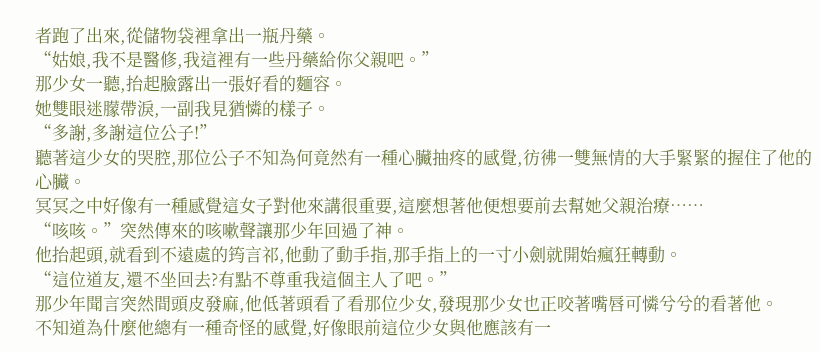者跑了出來,從儲物袋裡拿出一瓶丹藥。
“姑娘,我不是醫修,我這裡有一些丹藥給你父親吧。”
那少女一聽,抬起臉露出一張好看的麵容。
她雙眼迷朦帶淚,一副我見猶憐的樣子。
“多謝,多謝這位公子!”
聽著這少女的哭腔,那位公子不知為何竟然有一種心臟抽疼的感覺,彷彿一雙無情的大手緊緊的握住了他的心臟。
冥冥之中好像有一種感覺這女子對他來講很重要,這麼想著他便想要前去幫她父親治療……
“咳咳。”突然傳來的咳嗽聲讓那少年回過了神。
他抬起頭,就看到不遠處的筠言祁,他動了動手指,那手指上的一寸小劍就開始瘋狂轉動。
“這位道友,還不坐回去?有點不尊重我這個主人了吧。”
那少年聞言突然間頭皮發麻,他低著頭看了看那位少女,發現那少女也正咬著嘴唇可憐兮兮的看著他。
不知道為什麼他總有一種奇怪的感覺,好像眼前這位少女與他應該有一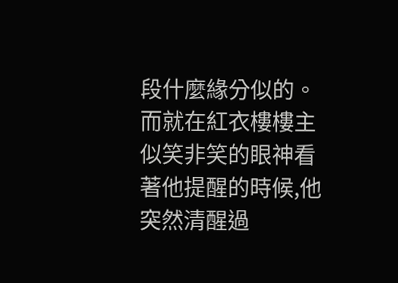段什麼緣分似的。
而就在紅衣樓樓主似笑非笑的眼神看著他提醒的時候,他突然清醒過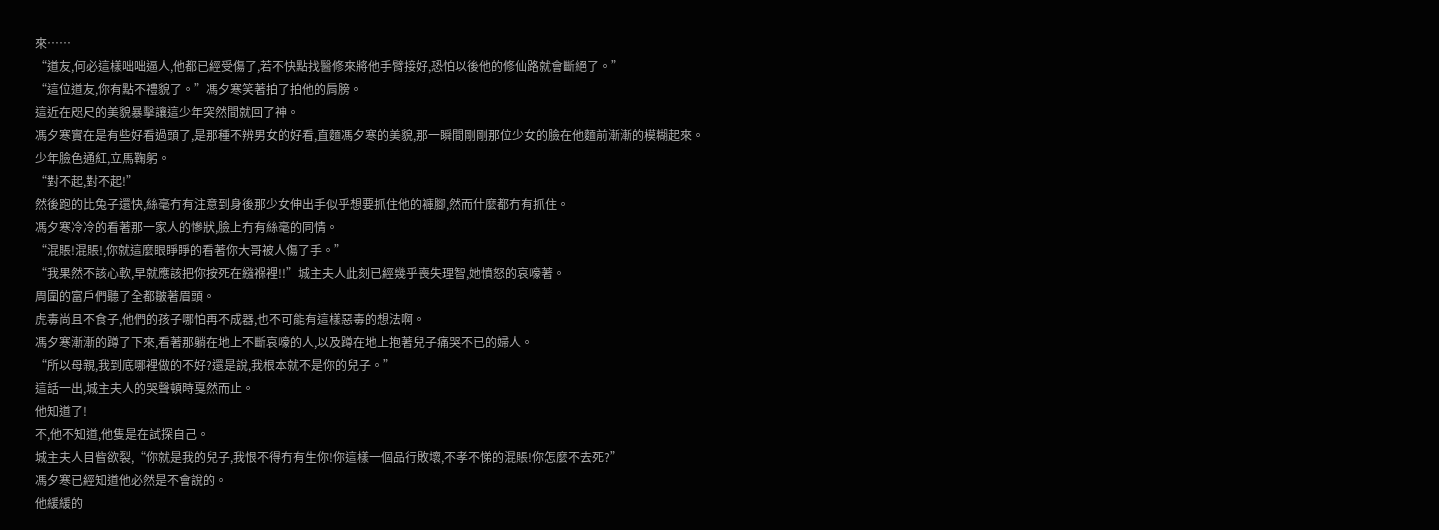來……
“道友,何必這樣咄咄逼人,他都已經受傷了,若不快點找醫修來將他手臂接好,恐怕以後他的修仙路就會斷絕了。”
“這位道友,你有點不禮貌了。”馮夕寒笑著拍了拍他的肩膀。
這近在咫尺的美貌暴擊讓這少年突然間就回了神。
馮夕寒實在是有些好看過頭了,是那種不辨男女的好看,直麵馮夕寒的美貌,那一瞬間剛剛那位少女的臉在他麵前漸漸的模糊起來。
少年臉色通紅,立馬鞠躬。
“對不起,對不起!”
然後跑的比兔子還快,絲毫冇有注意到身後那少女伸出手似乎想要抓住他的褲腳,然而什麼都冇有抓住。
馮夕寒冷冷的看著那一家人的慘狀,臉上冇有絲毫的同情。
“混賬!混賬!,你就這麼眼睜睜的看著你大哥被人傷了手。”
“我果然不該心軟,早就應該把你按死在繈褓裡!!”城主夫人此刻已經幾乎喪失理智,她憤怒的哀嚎著。
周圍的富戶們聽了全都皺著眉頭。
虎毒尚且不食子,他們的孩子哪怕再不成器,也不可能有這樣惡毒的想法啊。
馮夕寒漸漸的蹲了下來,看著那躺在地上不斷哀嚎的人,以及蹲在地上抱著兒子痛哭不已的婦人。
“所以母親,我到底哪裡做的不好?還是說,我根本就不是你的兒子。”
這話一出,城主夫人的哭聲頓時戛然而止。
他知道了!
不,他不知道,他隻是在試探自己。
城主夫人目眥欲裂,“你就是我的兒子,我恨不得冇有生你!你這樣一個品行敗壞,不孝不悌的混賬!你怎麼不去死?”
馮夕寒已經知道他必然是不會說的。
他緩緩的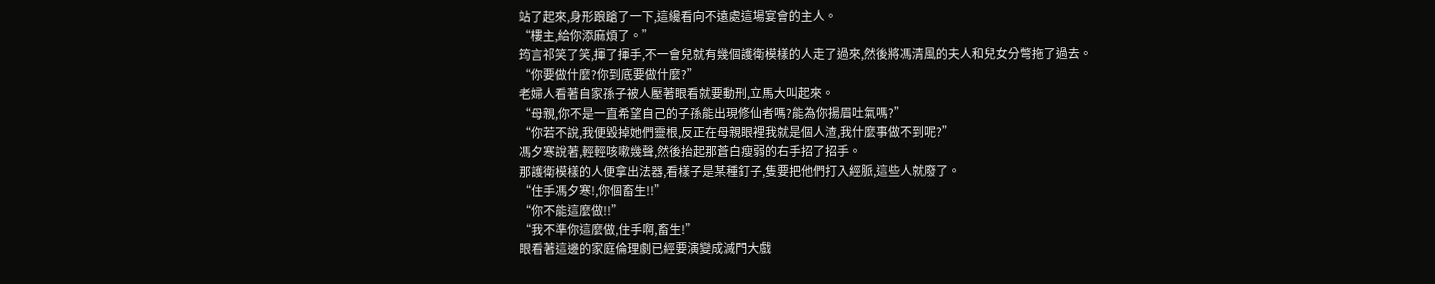站了起來,身形踉蹌了一下,這纔看向不遠處這場宴會的主人。
“樓主,給你添麻煩了。”
筠言祁笑了笑,揮了揮手,不一會兒就有幾個護衛模樣的人走了過來,然後將馮清風的夫人和兒女分彆拖了過去。
“你要做什麼?你到底要做什麼?”
老婦人看著自家孫子被人壓著眼看就要動刑,立馬大叫起來。
“母親,你不是一直希望自己的子孫能出現修仙者嗎?能為你揚眉吐氣嗎?”
“你若不說,我便毀掉她們靈根,反正在母親眼裡我就是個人渣,我什麼事做不到呢?”
馮夕寒說著,輕輕咳嗽幾聲,然後抬起那蒼白瘦弱的右手招了招手。
那護衛模樣的人便拿出法器,看樣子是某種釘子,隻要把他們打入經脈,這些人就廢了。
“住手馮夕寒!,你個畜生!!”
“你不能這麼做!!”
“我不準你這麼做,住手啊,畜生!”
眼看著這邊的家庭倫理劇已經要演變成滅門大戲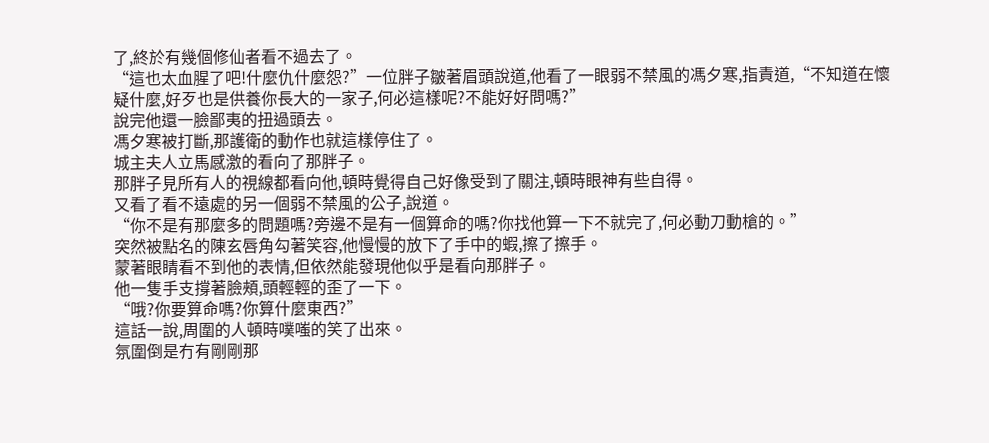了,終於有幾個修仙者看不過去了。
“這也太血腥了吧!什麼仇什麼怨?”一位胖子皺著眉頭說道,他看了一眼弱不禁風的馮夕寒,指責道,“不知道在懷疑什麼,好歹也是供養你長大的一家子,何必這樣呢?不能好好問嗎?”
說完他還一臉鄙夷的扭過頭去。
馮夕寒被打斷,那護衛的動作也就這樣停住了。
城主夫人立馬感激的看向了那胖子。
那胖子見所有人的視線都看向他,頓時覺得自己好像受到了關注,頓時眼神有些自得。
又看了看不遠處的另一個弱不禁風的公子,說道。
“你不是有那麼多的問題嗎?旁邊不是有一個算命的嗎?你找他算一下不就完了,何必動刀動槍的。”
突然被點名的陳玄唇角勾著笑容,他慢慢的放下了手中的蝦,擦了擦手。
蒙著眼睛看不到他的表情,但依然能發現他似乎是看向那胖子。
他一隻手支撐著臉頰,頭輕輕的歪了一下。
“哦?你要算命嗎?你算什麼東西?”
這話一說,周圍的人頓時噗嗤的笑了出來。
氛圍倒是冇有剛剛那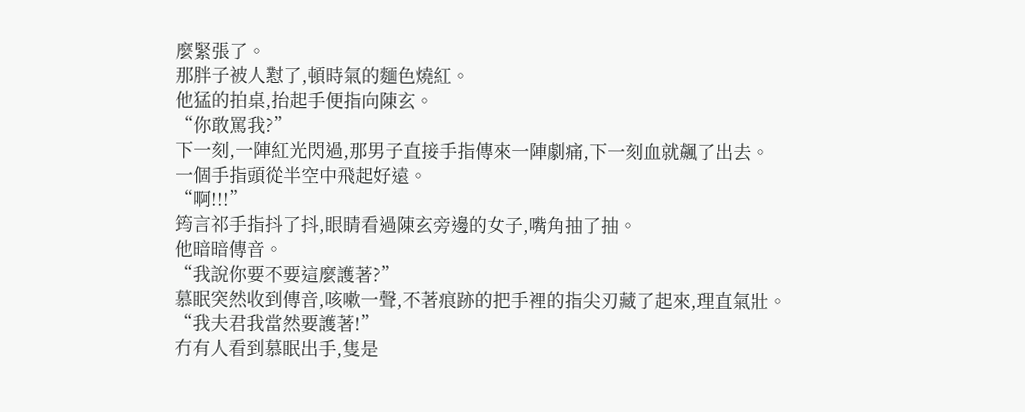麼緊張了。
那胖子被人懟了,頓時氣的麵色燒紅。
他猛的拍桌,抬起手便指向陳玄。
“你敢罵我?”
下一刻,一陣紅光閃過,那男子直接手指傳來一陣劇痛,下一刻血就飆了出去。
一個手指頭從半空中飛起好遠。
“啊!!!”
筠言祁手指抖了抖,眼睛看過陳玄旁邊的女子,嘴角抽了抽。
他暗暗傳音。
“我說你要不要這麼護著?”
慕眠突然收到傳音,咳嗽一聲,不著痕跡的把手裡的指尖刃藏了起來,理直氣壯。
“我夫君我當然要護著!”
冇有人看到慕眠出手,隻是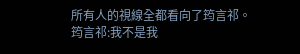所有人的視線全都看向了筠言祁。
筠言祁:我不是我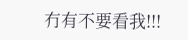冇有不要看我!!!